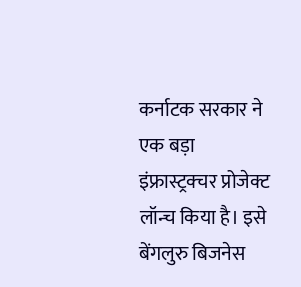कर्नाटक सरकार ने एक बड़ा इंफ्रास्ट्रक्चर प्रोजेक्ट लॉन्च किया है। इसे बेंगलुरु बिजनेस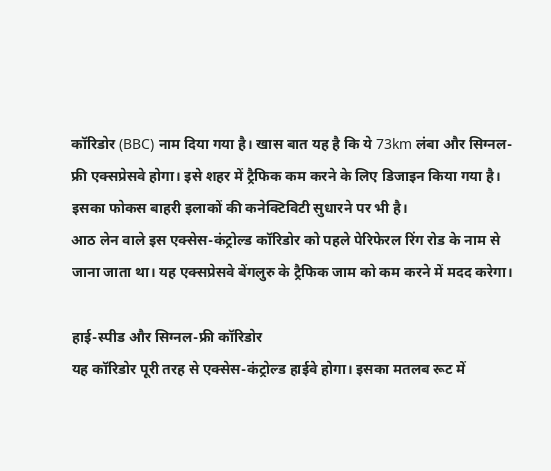कॉरिडोर (BBC) नाम दिया गया है। खास बात यह है कि ये 73km लंबा और सिग्नल-फ्री एक्सप्रेसवे होगा। इसे शहर में ट्रैफिक कम करने के लिए डिजाइन किया गया है। इसका फोकस बाहरी इलाकों की कनेक्टिविटी सुधारने पर भी है।
आठ लेन वाले इस एक्सेस-कंट्रोल्ड कॉरिडोर को पहले पेरिफेरल रिंग रोड के नाम से जाना जाता था। यह एक्सप्रेसवे बेंगलुरु के ट्रैफिक जाम को कम करने में मदद करेगा।

हाई-स्पीड और सिग्नल-फ्री कॉरिडोर
यह कॉरिडोर पूरी तरह से एक्सेस-कंट्रोल्ड हाईवे होगा। इसका मतलब रूट में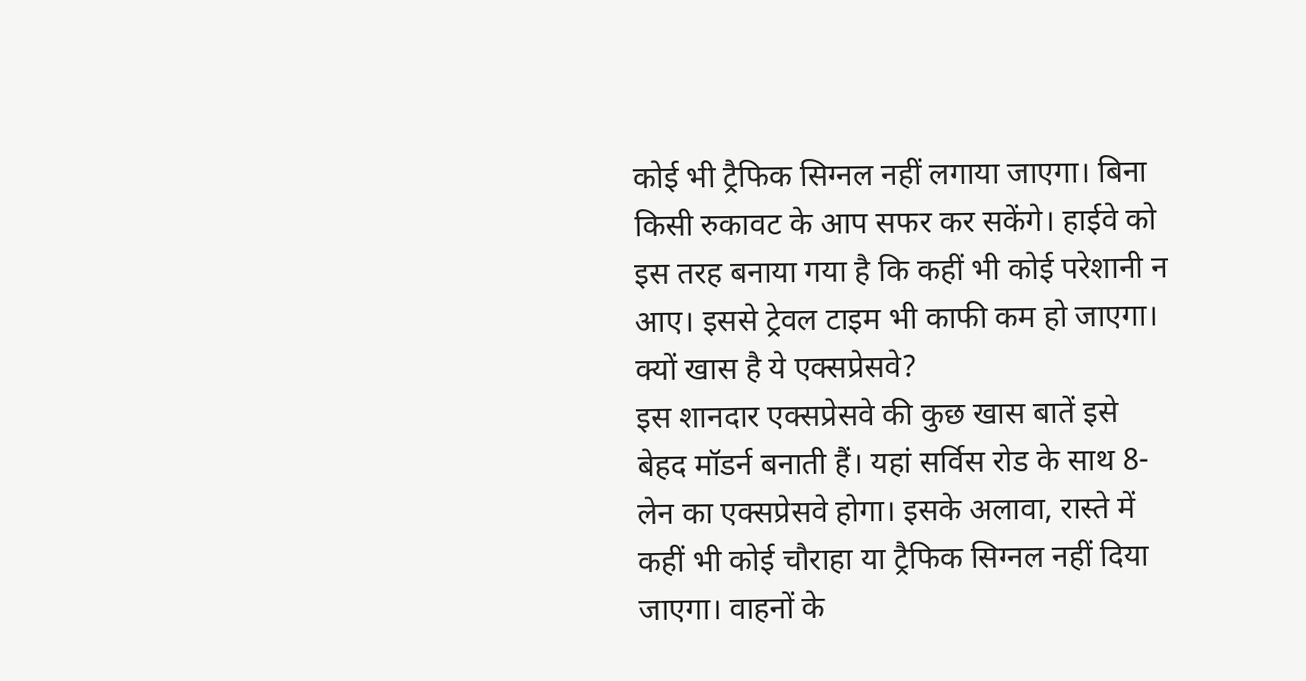कोई भी ट्रैफिक सिग्नल नहीं लगाया जाएगा। बिना किसी रुकावट के आप सफर कर सकेंगे। हाईवे को इस तरह बनाया गया है कि कहीं भी कोई परेशानी न आए। इससे ट्रेवल टाइम भी काफी कम हो जाएगा।
क्यों खास है ये एक्सप्रेसवे?
इस शानदार एक्सप्रेसवे की कुछ खास बातें इसे बेहद मॉडर्न बनाती हैं। यहां सर्विस रोड के साथ 8-लेन का एक्सप्रेसवे होगा। इसके अलावा, रास्ते में कहीं भी कोई चौराहा या ट्रैफिक सिग्नल नहीं दिया जाएगा। वाहनों के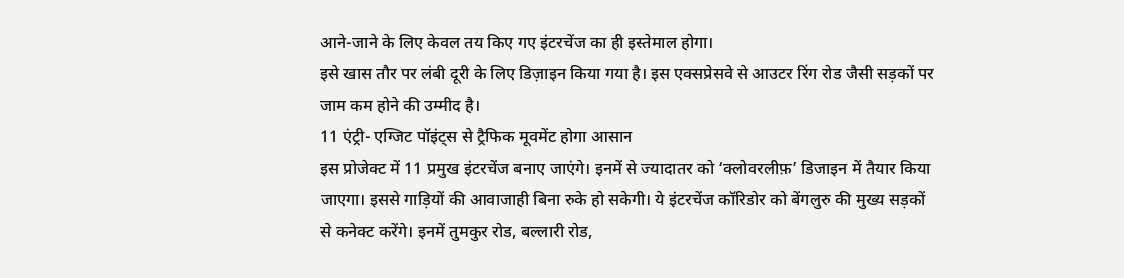आने-जाने के लिए केवल तय किए गए इंटरचेंज का ही इस्तेमाल होगा।
इसे खास तौर पर लंबी दूरी के लिए डिज़ाइन किया गया है। इस एक्सप्रेसवे से आउटर रिंग रोड जैसी सड़कों पर जाम कम होने की उम्मीद है।
11 एंट्री- एग्जिट पॉइंट्स से ट्रैफिक मूवमेंट होगा आसान
इस प्रोजेक्ट में 11 प्रमुख इंटरचेंज बनाए जाएंगे। इनमें से ज्यादातर को ‘क्लोवरलीफ़’ डिजाइन में तैयार किया जाएगा। इससे गाड़ियों की आवाजाही बिना रुके हो सकेगी। ये इंटरचेंज कॉरिडोर को बेंगलुरु की मुख्य सड़कों से कनेक्ट करेंगे। इनमें तुमकुर रोड, बल्लारी रोड,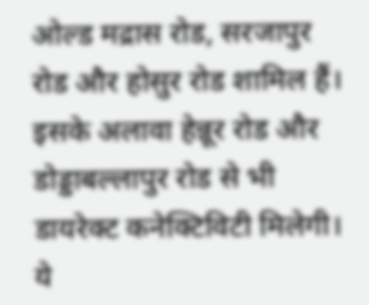ओल्ड मद्रास रोड, सरजापुर रोड और होसुर रोड शामिल हैं।
इसके अलावा हेन्नूर रोड और डोड्डाबल्लापुर रोड से भी डायरेक्ट कनेक्टिविटी मिलेगी। ये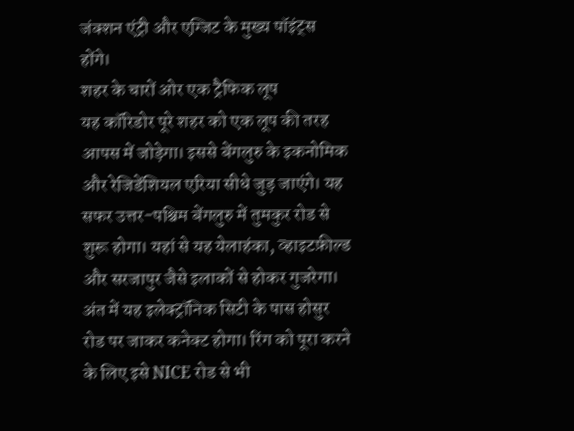जंक्शन एंट्री और एग्जिट के मुख्य पॉइंट्स होंगे।
शहर के चारों ओर एक ट्रैफिक लूप
यह कॉरिडोर पूरे शहर को एक लूप की तरह आपस में जोड़ेगा। इससे बेंगलुरु के इकनोमिक और रेजिडेंशियल एरिया सीधे जुड़ जाएंगे। यह सफर उत्तर-पश्चिम बेंगलुरु में तुमकुर रोड से शुरू होगा। यहां से यह येलाहंका, व्हाइटफ़ील्ड और सरजापुर जैसे इलाकों से होकर गुजरेगा।
अंत में यह इलेक्ट्रॉनिक सिटी के पास होसुर रोड पर जाकर कनेक्ट होगा। रिंग को पूरा करने के लिए इसे NICE रोड से भी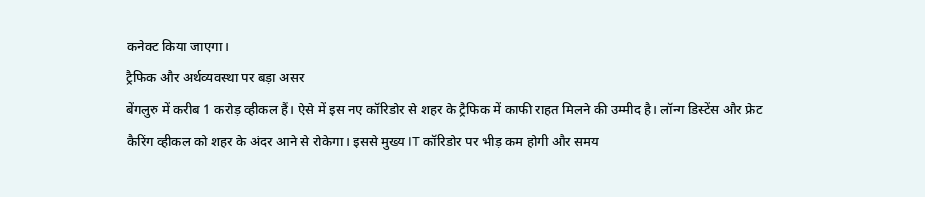कनेक्ट किया जाएगा।
ट्रैफिक और अर्थव्यवस्था पर बड़ा असर
बेंगलुरु में करीब 1 करोड़ व्हीकल हैं। ऐसे में इस नए कॉरिडोर से शहर के ट्रैफिक में काफी राहत मिलने की उम्मीद है। लॉन्ग डिस्टेंस और फ्रेट कैरिंग व्हीकल को शहर के अंदर आने से रोकेगा। इससे मुख्य IT कॉरिडोर पर भीड़ कम होगी और समय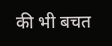की भी बचत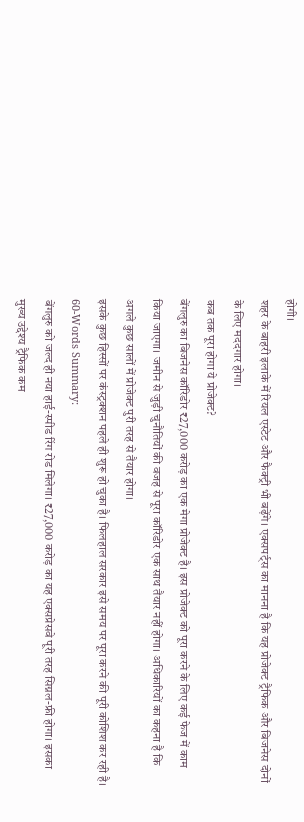होगी।
शहर के बाहरी इलाके में रियल एस्टेट और फैक्ट्री भी बढ़ेंगे। एक्सपर्ट्स का मानना है कि यह प्रोजेक्ट ट्रैफिक और बिजनेस दोनों के लिए मददगार होगा।
कब तक पूरा होगा ये प्रोजेक्ट?
बेंगलुरु का बिजनेस कॉरिडोर ₹27,000 करोड़ का एक मेगा प्रोजेक्ट है। इस प्रोजेक्ट को पूरा करने के लिए कई फेज में काम किया जाएगा। जमीन से जुड़ी चुनौतियों की वजह से पूरा कॉरिडोर एक साथ तैयार नहीं होगा। अधिकारियों का कहना है कि अगले कुछ सालों में प्रोजेक्ट पुरी तरह से तैयार होगा।
इसके कुछ हिस्सों पर कंस्ट्रक्शन पहले ही शुरू हो चुका है। फिलहाल सरकार इसे समय पर पूरा करने की पूरी कोशिश कर रही है।
60-Words Summary:
बेंगलुरु को जल्द ही नया हाई-स्पीड रिंग रोड मिलेगा। ₹27,000 करोड़ का यह एक्सप्रेसवे पूरी तरह सिग्नल-फ्री होगा। इसका मुख्य उद्देश्य ट्रैफिक कम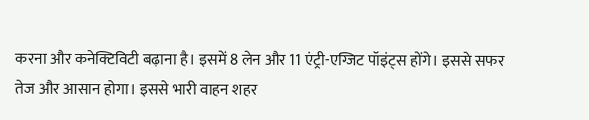करना और कनेक्टिविटी बढ़ाना है। इसमें 8 लेन और 11 एंट्री-एग्जिट पॉइंट्स होंगे। इससे सफर तेज और आसान होगा। इससे भारी वाहन शहर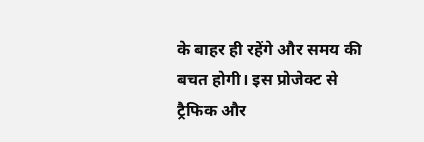के बाहर ही रहेंगे और समय की बचत होगी। इस प्रोजेक्ट से ट्रैफिक और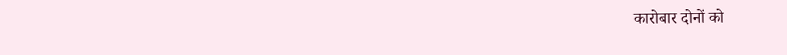कारोबार दोनों को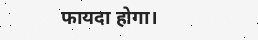फायदा होगा।